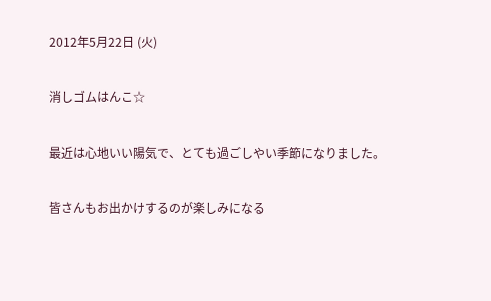2012年5月22日 (火)

消しゴムはんこ☆

最近は心地いい陽気で、とても過ごしやい季節になりました。

皆さんもお出かけするのが楽しみになる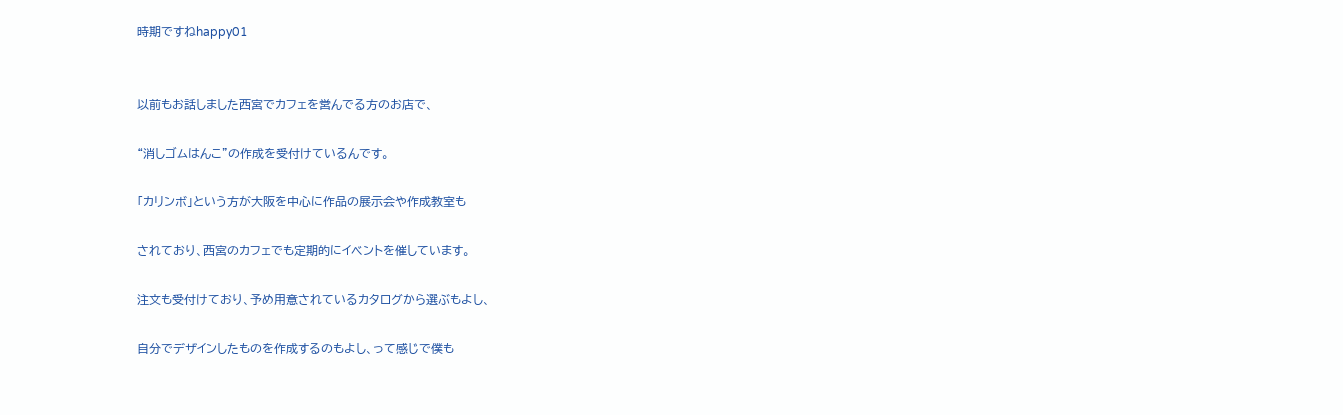時期ですねhappy01


以前もお話しました西宮でカフェを営んでる方のお店で、

“消しゴムはんこ”の作成を受付けているんです。

「カリンボ」という方が大阪を中心に作品の展示会や作成教室も

されており、西宮のカフェでも定期的にイベントを催しています。

注文も受付けており、予め用意されているカタログから選ぶもよし、

自分でデザインしたものを作成するのもよし、って感じで僕も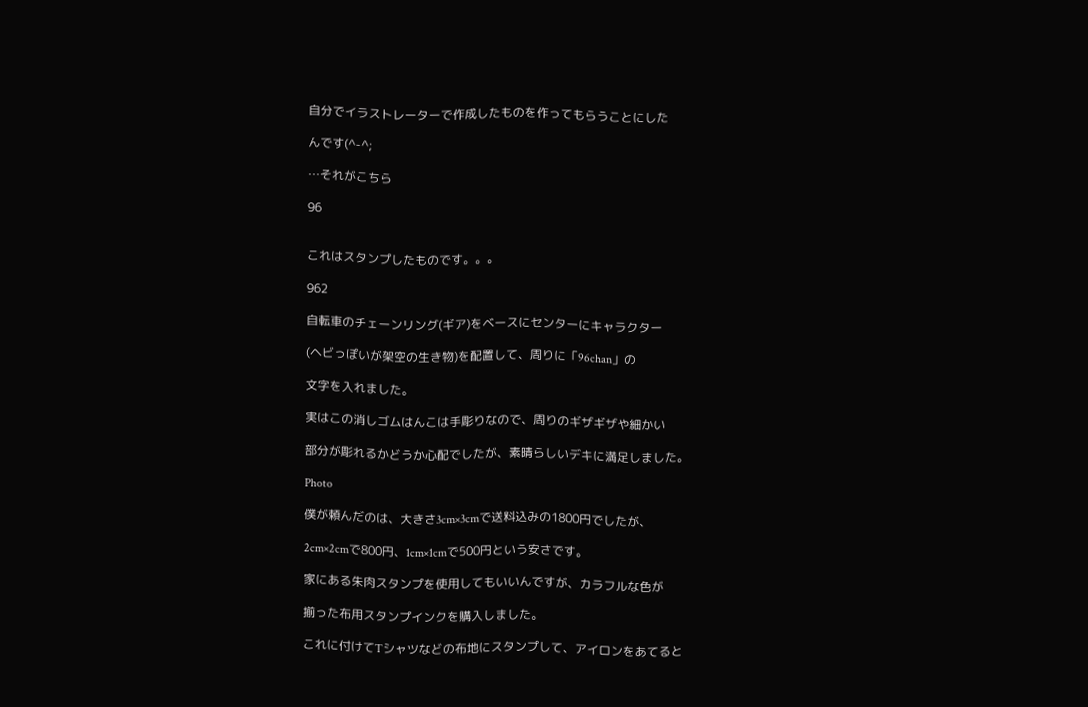自分でイラストレーターで作成したものを作ってもらうことにした

んです(^-^;

…それがこちら

96


これはスタンプしたものです。。。

962

自転車のチェーンリング(ギア)をベースにセンターにキャラクター

(ヘビっぽいが架空の生き物)を配置して、周りに「96chan」の

文字を入れました。

実はこの消しゴムはんこは手彫りなので、周りのギザギザや細かい

部分が彫れるかどうか心配でしたが、素晴らしいデキに満足しました。

Photo

僕が頼んだのは、大きさ3cm×3cmで送料込みの1800円でしたが、

2cm×2cmで800円、1cm×1cmで500円という安さです。

家にある朱肉スタンプを使用してもいいんですが、カラフルな色が

揃った布用スタンプインクを購入しました。

これに付けてTシャツなどの布地にスタンプして、アイロンをあてると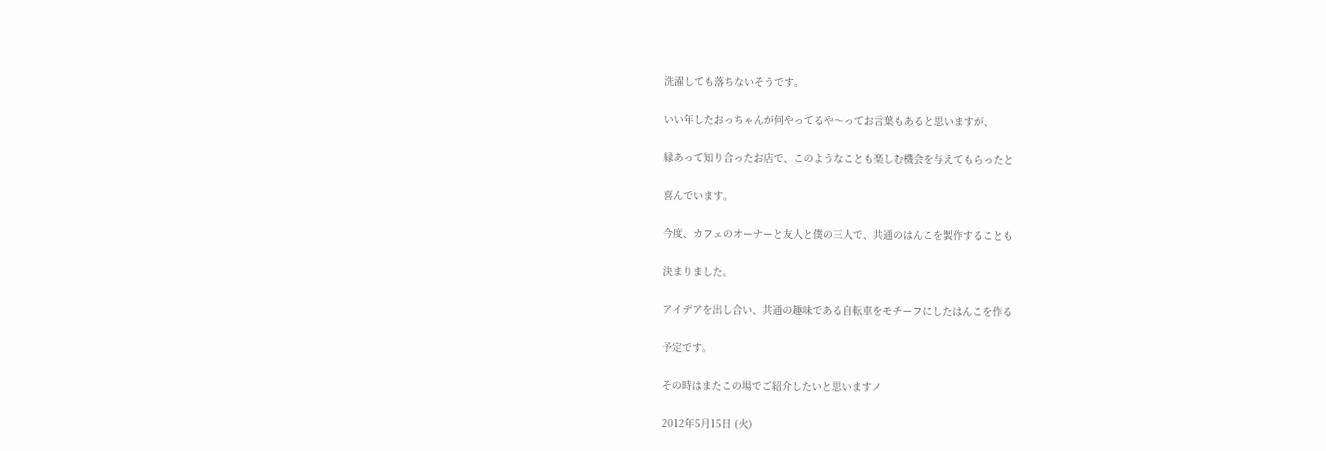洗濯しても落ちないそうです。

いい年したおっちゃんが何やってるや〜ってお言葉もあると思いますが、

縁あって知り合ったお店で、このようなことも楽しむ機会を与えてもらったと

喜んでいます。

今度、カフェのオーナーと友人と僕の三人で、共通のはんこを製作することも

決まりました。

アイデアを出し合い、共通の趣味である自転車をモチーフにしたはんこを作る

予定です。

その時はまたこの場でご紹介したいと思いますノ

2012年5月15日 (火)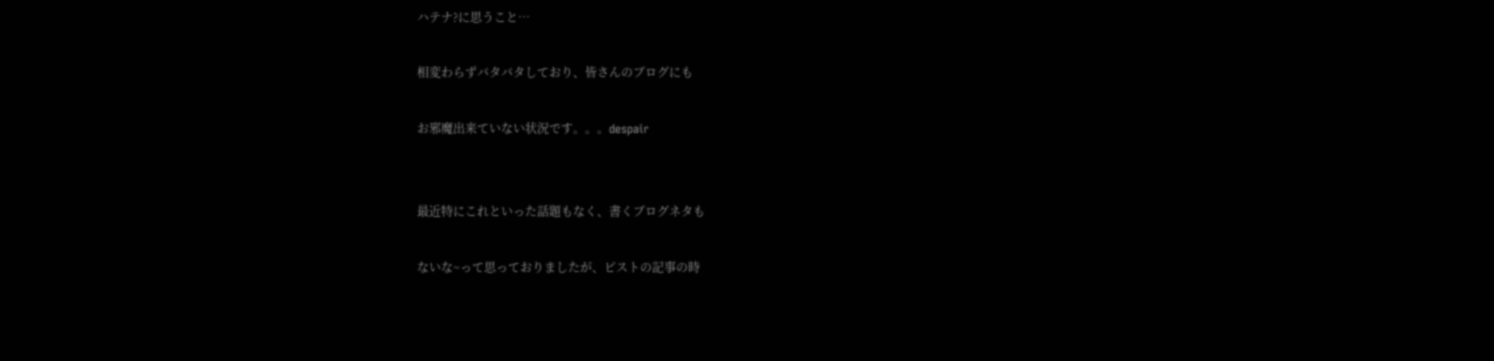ハテナ?に思うこと…

相変わらずバタバタしており、皆さんのブログにも

お邪魔出来ていない状況です。。。despair


最近特にこれといった話題もなく、書くブログネタも

ないな~って思っておりましたが、ピストの記事の時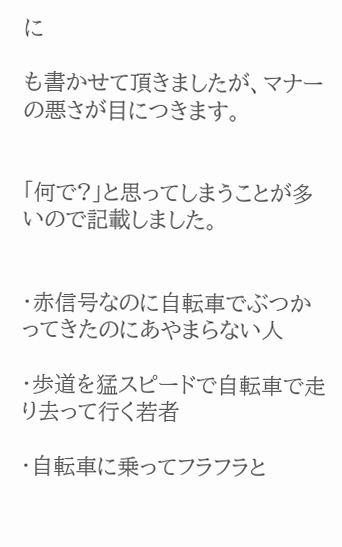に

も書かせて頂きましたが、マナーの悪さが目につきます。


「何で?」と思ってしまうことが多いので記載しました。


・赤信号なのに自転車でぶつかってきたのにあやまらない人

・歩道を猛スピードで自転車で走り去って行く若者

・自転車に乗ってフラフラと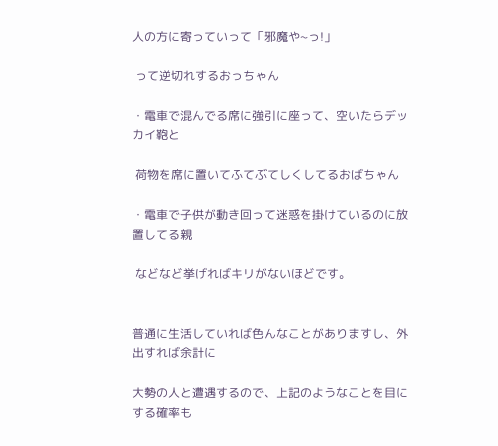人の方に寄っていって「邪魔や~っ!」

 って逆切れするおっちゃん

・電車で混んでる席に強引に座って、空いたらデッカイ鞄と

 荷物を席に置いてふてぶてしくしてるおばちゃん

・電車で子供が動き回って迷惑を掛けているのに放置してる親

 などなど挙げればキリがないほどです。


普通に生活していれば色んなことがありますし、外出すれば余計に

大勢の人と遭遇するので、上記のようなことを目にする確率も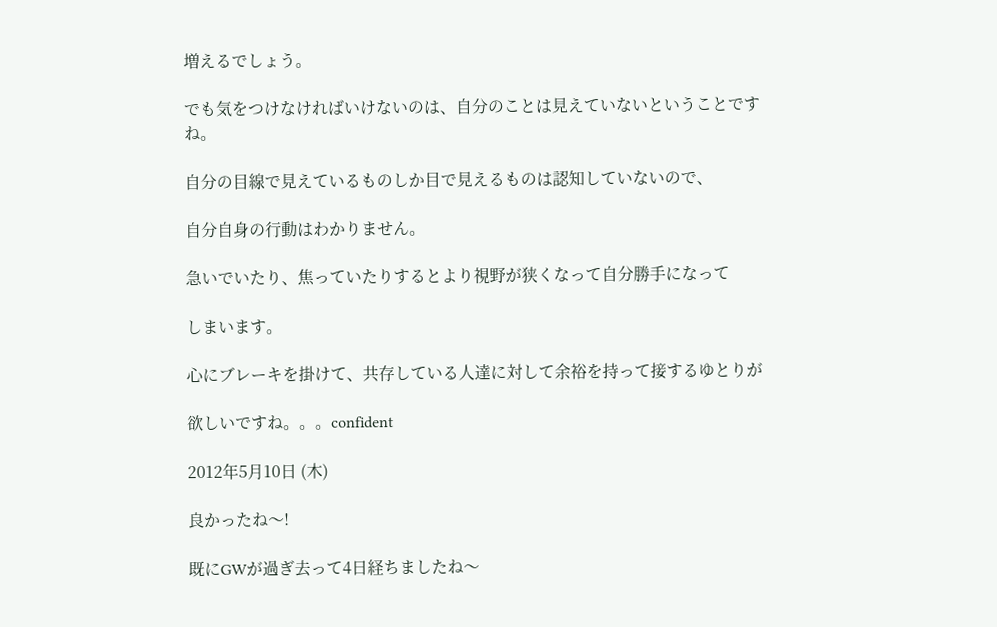増えるでしょう。

でも気をつけなければいけないのは、自分のことは見えていないということですね。

自分の目線で見えているものしか目で見えるものは認知していないので、

自分自身の行動はわかりません。

急いでいたり、焦っていたりするとより視野が狭くなって自分勝手になって

しまいます。

心にブレーキを掛けて、共存している人達に対して余裕を持って接するゆとりが

欲しいですね。。。confident

2012年5月10日 (木)

良かったね〜!

既にGWが過ぎ去って4日経ちましたね〜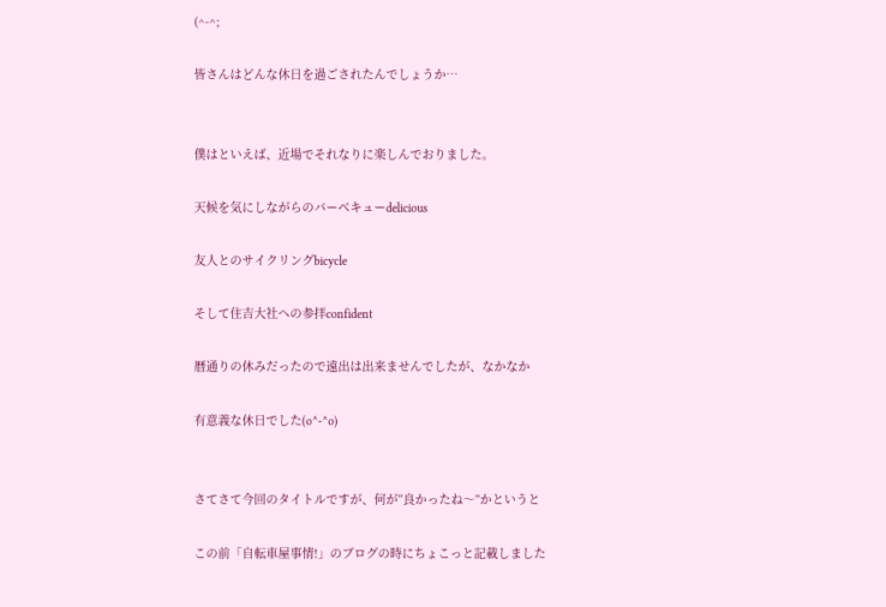(^-^;

皆さんはどんな休日を過ごされたんでしょうか…


僕はといえば、近場でそれなりに楽しんでおりました。

天候を気にしながらのバーベキューdelicious

友人とのサイクリングbicycle

そして住吉大社への参拝confident

暦通りの休みだったので遠出は出来ませんでしたが、なかなか

有意義な休日でした(o^-^o)


さてさて今回のタイトルですが、何が“良かったね〜”かというと

この前「自転車屋事情!」のブログの時にちょこっと記載しました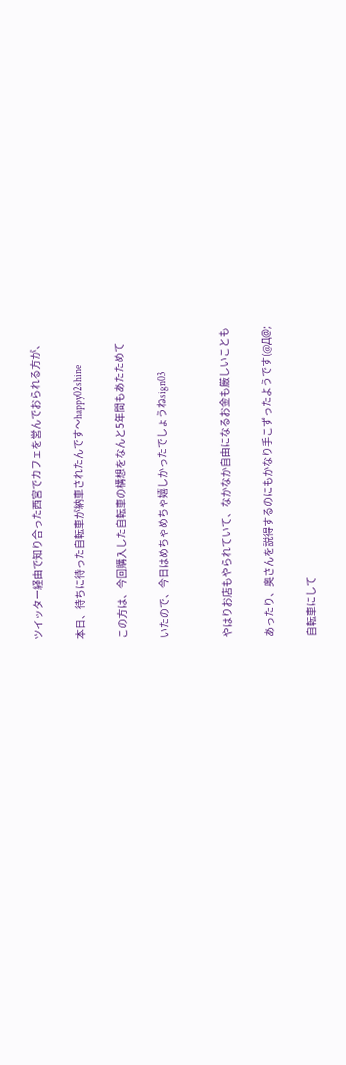ツイッター経由で知り合った西宮でカフェを営んでおられる方が、

本日、待ちに待った自転車が納車されたんです〜happy02shine

この方は、今回購入した自転車の構想をなんと5年間もあたためて

いたので、今日はめちゃめちゃ嬉しかったでしょうねsign03


やはりお店もやられていて、なかなか自由になるお金も厳しいことも

あったり、奥さんを説得するのにもかなり手こずったようです(@Д@;

自転車にして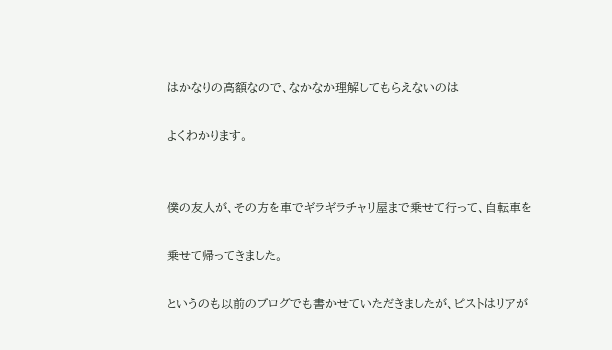はかなりの高額なので、なかなか理解してもらえないのは

よくわかります。


僕の友人が、その方を車でギラギラチャリ屋まで乗せて行って、自転車を

乗せて帰ってきました。

というのも以前のブログでも書かせていただきましたが、ピストはリアが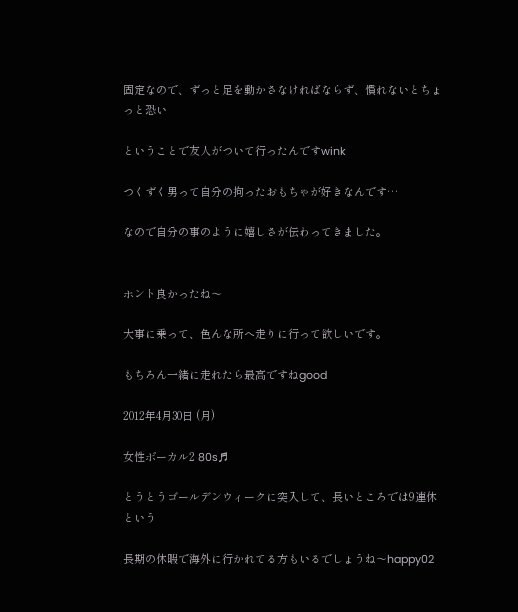固定なので、ずっと足を動かさなければならず、慣れないとちょっと恐い

ということで友人がついて行ったんですwink

つくずく男って自分の拘ったおもちゃが好きなんです…

なので自分の事のように嬉しさが伝わってきました。


ホント良かったね〜

大事に乗って、色んな所へ走りに行って欲しいです。

もちろん一緒に走れたら最高ですねgood

2012年4月30日 (月)

女性ボーカル2 80s♬

とうとうゴールデンウィークに突入して、長いところでは9連休という

長期の休暇で海外に行かれてる方もいるでしょうね〜happy02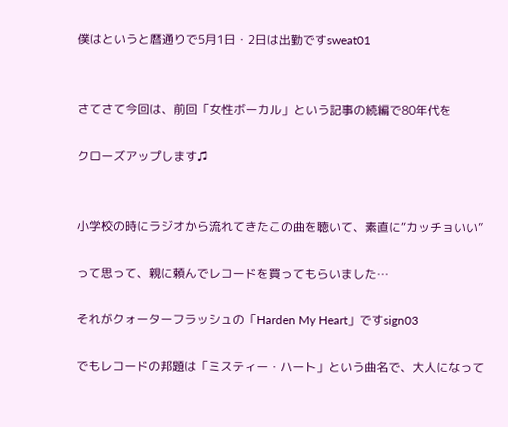僕はというと暦通りで5月1日・2日は出勤ですsweat01


さてさて今回は、前回「女性ボーカル」という記事の続編で80年代を

クローズアップします♫


小学校の時にラジオから流れてきたこの曲を聴いて、素直に“カッチョいい”

って思って、親に頼んでレコードを買ってもらいました…

それがクォーターフラッシュの「Harden My Heart」ですsign03

でもレコードの邦題は「ミスティー・ハート」という曲名で、大人になって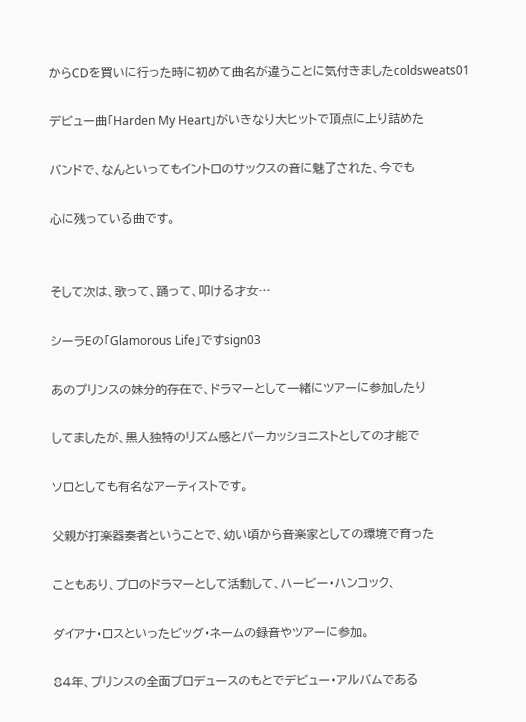からCDを買いに行った時に初めて曲名が違うことに気付きましたcoldsweats01

デビュー曲「Harden My Heart」がいきなり大ヒットで頂点に上り詰めた

バンドで、なんといってもイントロのサックスの音に魅了された、今でも

心に残っている曲です。


そして次は、歌って、踊って、叩ける才女…

シーラEの「Glamorous Life」ですsign03

あのプリンスの妹分的存在で、ドラマーとして一緒にツアーに参加したり

してましたが、黒人独特のリズム感とパーカッショニストとしての才能で

ソロとしても有名なアーティストです。

父親が打楽器奏者ということで、幼い頃から音楽家としての環境で育った

こともあり、プロのドラマーとして活動して、ハービー・ハンコック、

ダイアナ・ロスといったビッグ・ネームの録音やツアーに参加。

84年、プリンスの全面プロデュースのもとでデビュー・アルバムである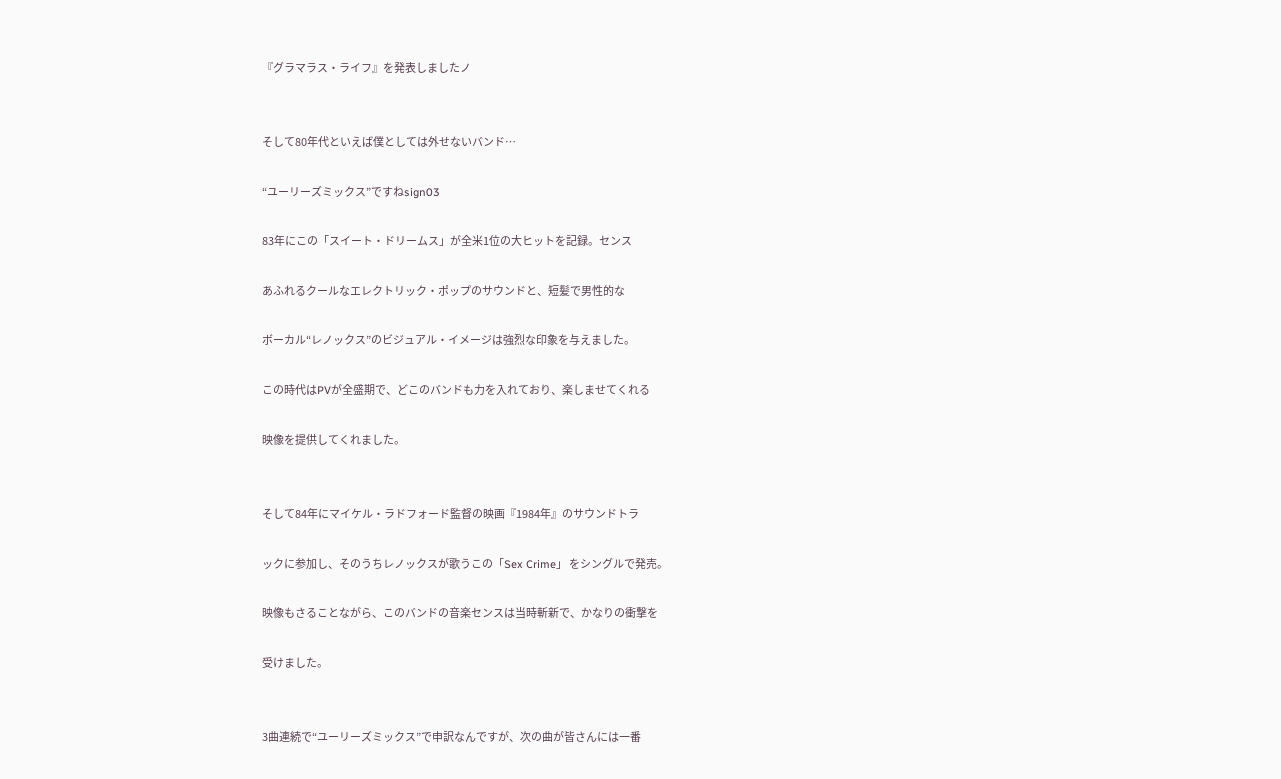『グラマラス・ライフ』を発表しましたノ


そして80年代といえば僕としては外せないバンド…

“ユーリーズミックス”ですねsign03

83年にこの「スイート・ドリームス」が全米1位の大ヒットを記録。センス

あふれるクールなエレクトリック・ポップのサウンドと、短髪で男性的な

ボーカル“レノックス”のビジュアル・イメージは強烈な印象を与えました。

この時代はPVが全盛期で、どこのバンドも力を入れており、楽しませてくれる

映像を提供してくれました。


そして84年にマイケル・ラドフォード監督の映画『1984年』のサウンドトラ

ックに参加し、そのうちレノックスが歌うこの「Sex Crime」 をシングルで発売。

映像もさることながら、このバンドの音楽センスは当時斬新で、かなりの衝撃を

受けました。


3曲連続で“ユーリーズミックス”で申訳なんですが、次の曲が皆さんには一番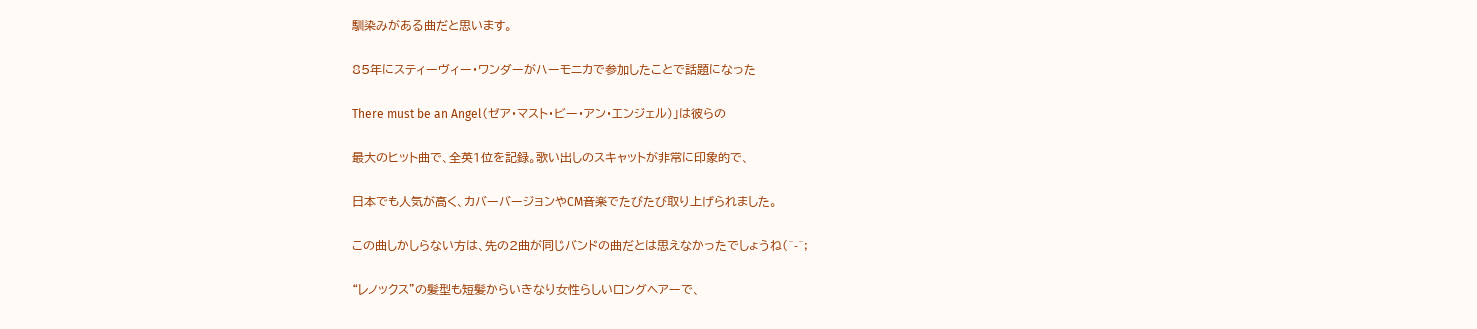馴染みがある曲だと思います。

85年にスティーヴィー・ワンダーがハーモニカで参加したことで話題になった

There must be an Angel(ゼア・マスト・ビー・アン・エンジェル)」は彼らの

最大のヒット曲で、全英1位を記録。歌い出しのスキャットが非常に印象的で、

日本でも人気が高く、カバーバージョンやCM音楽でたびたび取り上げられました。

この曲しかしらない方は、先の2曲が同じバンドの曲だとは思えなかったでしょうね(^-^;

“レノックス”の髪型も短髪からいきなり女性らしいロングヘアーで、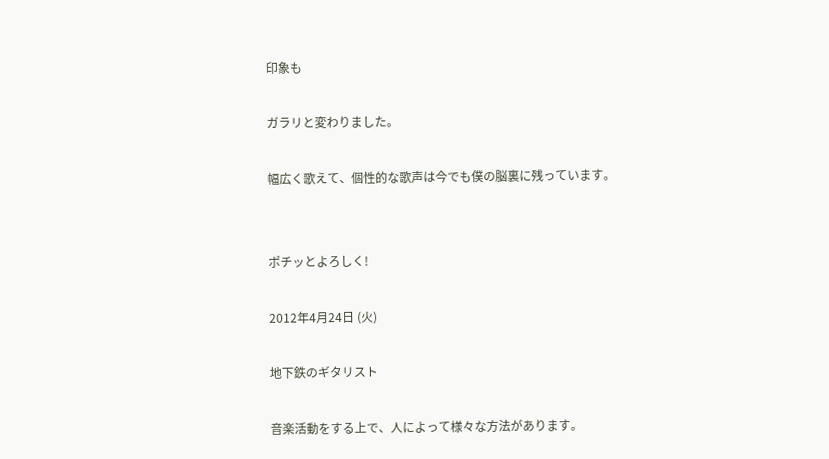印象も

ガラリと変わりました。

幅広く歌えて、個性的な歌声は今でも僕の脳裏に残っています。


ポチッとよろしく!

2012年4月24日 (火)

地下鉄のギタリスト

音楽活動をする上で、人によって様々な方法があります。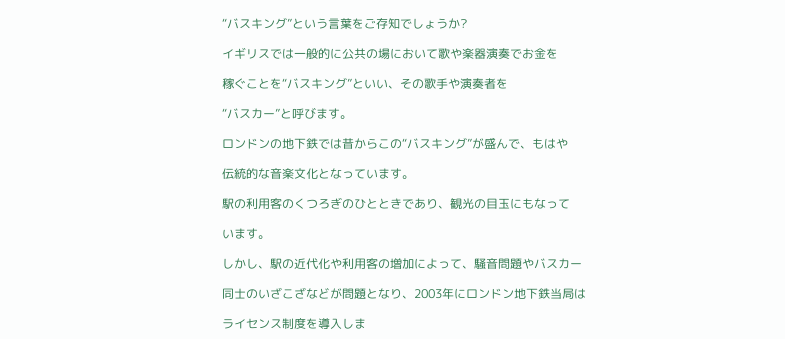“バスキング”という言葉をご存知でしょうか?

イギリスでは一般的に公共の場において歌や楽器演奏でお金を

稼ぐことを“バスキング”といい、その歌手や演奏者を

“バスカー”と呼びます。

ロンドンの地下鉄では昔からこの“バスキング”が盛んで、もはや

伝統的な音楽文化となっています。

駅の利用客のくつろぎのひとときであり、観光の目玉にもなって

います。

しかし、駅の近代化や利用客の増加によって、騒音問題やバスカー

同士のいざこざなどが問題となり、2003年にロンドン地下鉄当局は

ライセンス制度を導入しま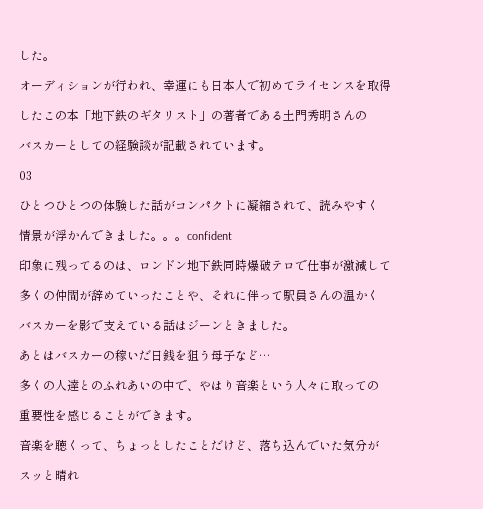した。

オーディションが行われ、幸運にも日本人で初めてライセンスを取得

したこの本「地下鉄のギタリスト」の著者である土門秀明さんの

バスカーとしての経験談が記載されています。

03

ひとつひとつの体験した話がコンパクトに凝縮されて、読みやすく

情景が浮かんできました。。。confident

印象に残ってるのは、ロンドン地下鉄同時爆破テロで仕事が激減して

多くの仲間が辞めていったことや、それに伴って駅員さんの温かく

バスカーを影で支えている話はジーンときました。

あとはバスカーの稼いだ日銭を狙う母子など…

多くの人達とのふれあいの中で、やはり音楽という人々に取っての

重要性を感じることができます。

音楽を聴くって、ちょっとしたことだけど、落ち込んでいた気分が

スッと晴れ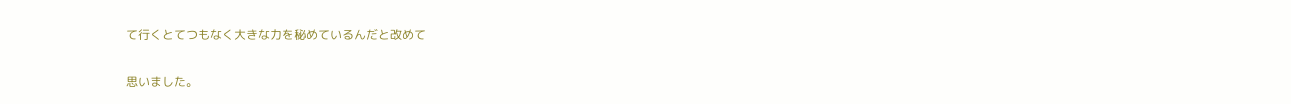て行くとてつもなく大きな力を秘めているんだと改めて

思いました。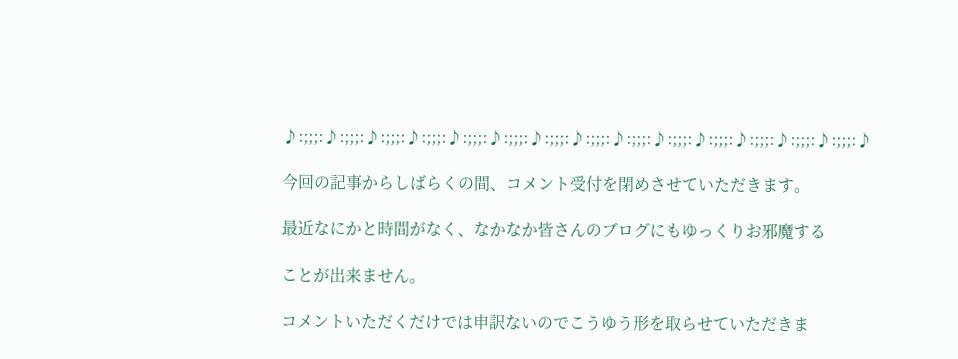♪:;;;:♪:;;;:♪:;;;:♪:;;;:♪:;;;:♪:;;;:♪:;;;:♪:;;;:♪:;;;:♪:;;;:♪:;;;:♪:;;;:♪:;;;:♪:;;;:♪

今回の記事からしばらくの間、コメント受付を閉めさせていただきます。

最近なにかと時間がなく、なかなか皆さんのブログにもゆっくりお邪魔する

ことが出来ません。

コメントいただくだけでは申訳ないのでこうゆう形を取らせていただきま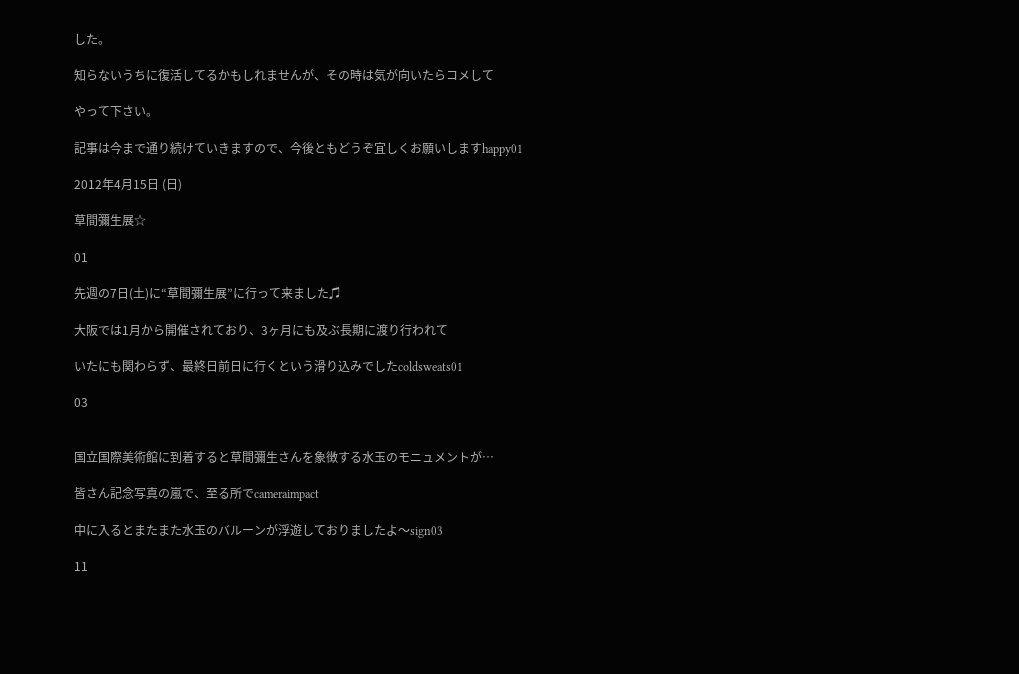した。

知らないうちに復活してるかもしれませんが、その時は気が向いたらコメして

やって下さい。

記事は今まで通り続けていきますので、今後ともどうぞ宜しくお願いしますhappy01

2012年4月15日 (日)

草間彌生展☆

01

先週の7日(土)に“草間彌生展”に行って来ました♫

大阪では1月から開催されており、3ヶ月にも及ぶ長期に渡り行われて

いたにも関わらず、最終日前日に行くという滑り込みでしたcoldsweats01

03


国立国際美術館に到着すると草間彌生さんを象徴する水玉のモニュメントが…

皆さん記念写真の嵐で、至る所でcameraimpact

中に入るとまたまた水玉のバルーンが浮遊しておりましたよ〜sign03

11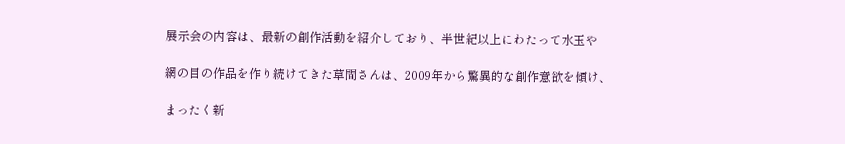展示会の内容は、最新の創作活動を紹介しており、半世紀以上にわたって水玉や

網の目の作品を作り続けてきた草間さんは、2009年から驚異的な創作意欲を傾け、

まったく新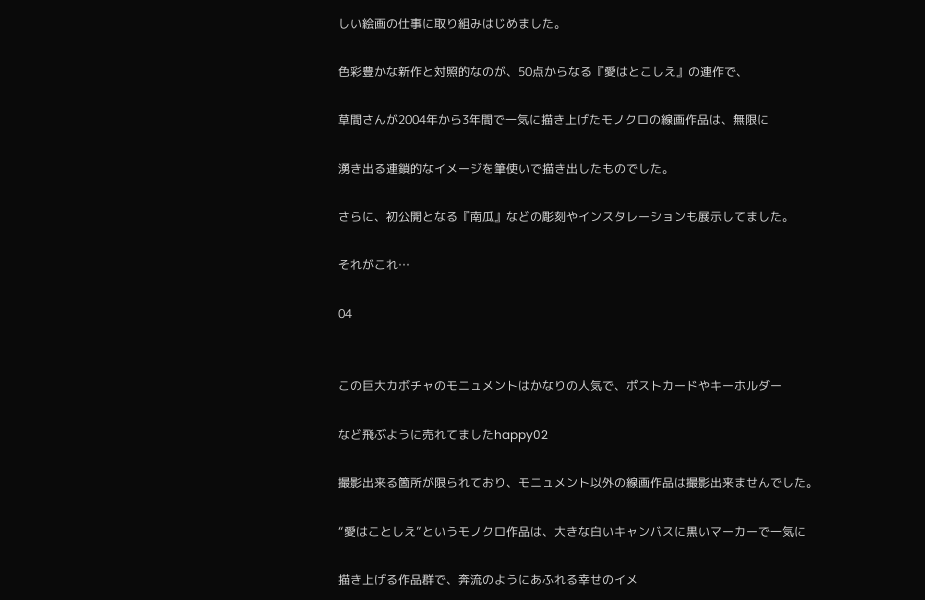しい絵画の仕事に取り組みはじめました。

色彩豊かな新作と対照的なのが、50点からなる『愛はとこしえ』の連作で、

草間さんが2004年から3年間で一気に描き上げたモノクロの線画作品は、無限に

湧き出る連鎖的なイメージを筆使いで描き出したものでした。

さらに、初公開となる『南瓜』などの彫刻やインスタレーションも展示してました。

それがこれ…

04


この巨大カボチャのモニュメントはかなりの人気で、ポストカードやキーホルダー

など飛ぶように売れてましたhappy02

撮影出来る箇所が限られており、モニュメント以外の線画作品は撮影出来ませんでした。

“愛はことしえ”というモノクロ作品は、大きな白いキャンバスに黒いマーカーで一気に

描き上げる作品群で、奔流のようにあふれる幸せのイメ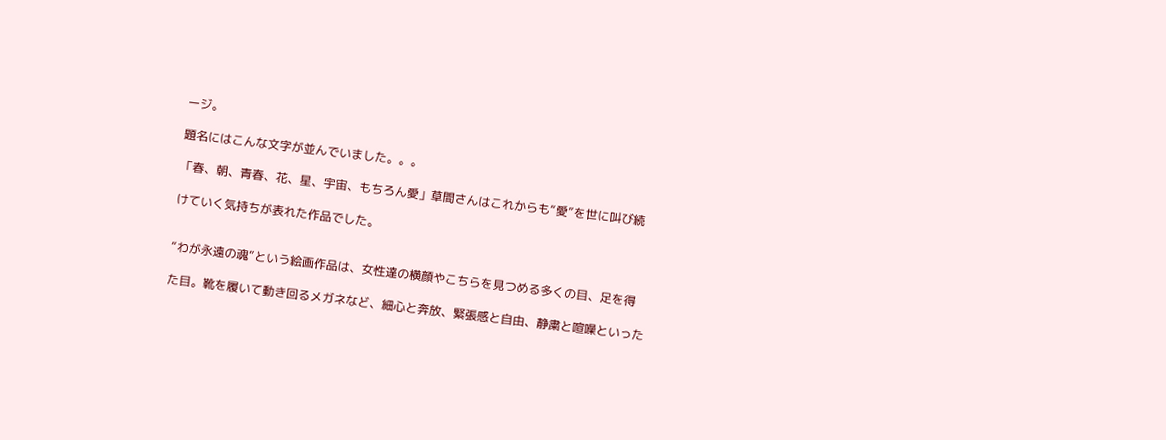ージ。

題名にはこんな文字が並んでいました。。。

「春、朝、青春、花、星、宇宙、もちろん愛」草間さんはこれからも“愛”を世に叫び続

けていく気持ちが表れた作品でした。


“わが永遠の魂”という絵画作品は、女性達の横顔やこちらを見つめる多くの目、足を得

た目。靴を履いて動き回るメガネなど、細心と奔放、緊張感と自由、静粛と喧噪といった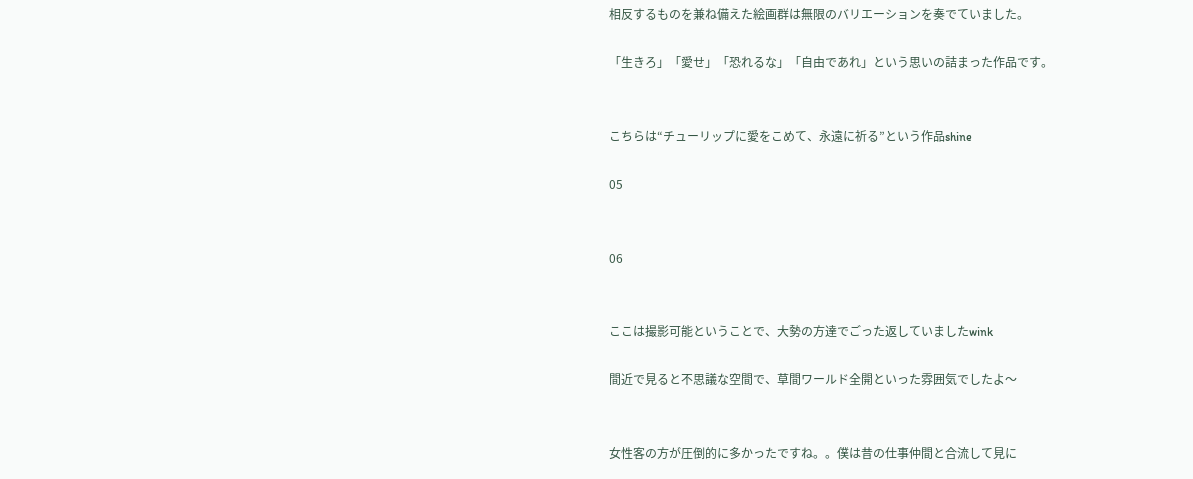相反するものを兼ね備えた絵画群は無限のバリエーションを奏でていました。

「生きろ」「愛せ」「恐れるな」「自由であれ」という思いの詰まった作品です。


こちらは“チューリップに愛をこめて、永遠に祈る”という作品shine

05


06


ここは撮影可能ということで、大勢の方達でごった返していましたwink

間近で見ると不思議な空間で、草間ワールド全開といった雰囲気でしたよ〜


女性客の方が圧倒的に多かったですね。。僕は昔の仕事仲間と合流して見に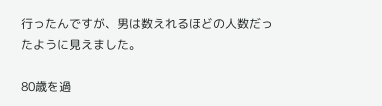行ったんですが、男は数えれるほどの人数だったように見えました。

80歳を過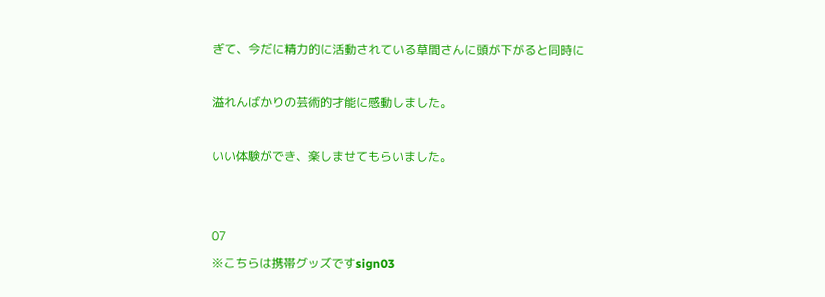ぎて、今だに精力的に活動されている草間さんに頭が下がると同時に

溢れんばかりの芸術的才能に感動しました。

いい体験ができ、楽しませてもらいました。


07
※こちらは携帯グッズですsign03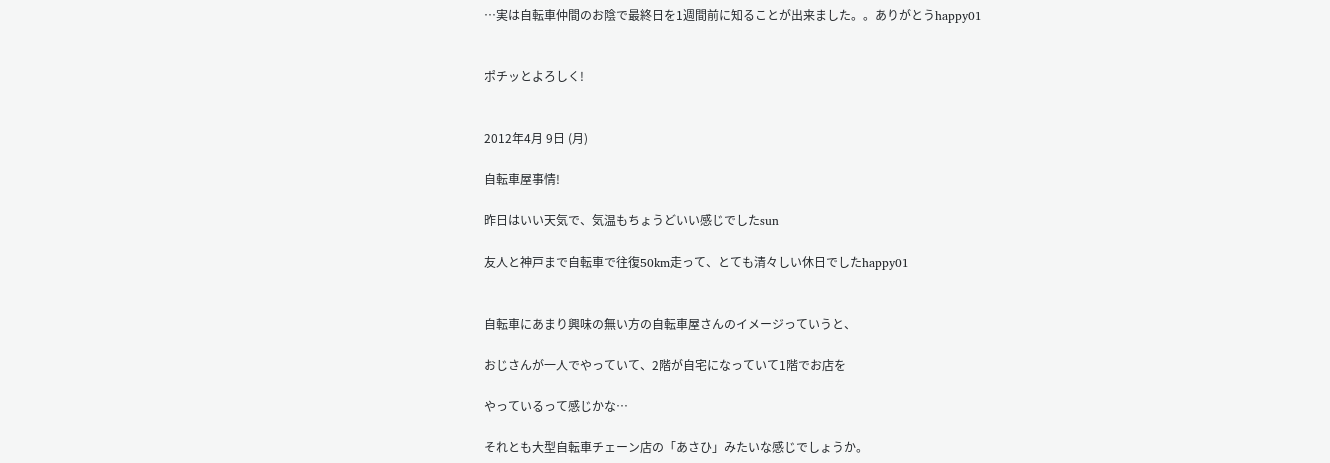…実は自転車仲間のお陰で最終日を1週間前に知ることが出来ました。。ありがとうhappy01


ポチッとよろしく!


2012年4月 9日 (月)

自転車屋事情!

昨日はいい天気で、気温もちょうどいい感じでしたsun

友人と神戸まで自転車で往復50km走って、とても清々しい休日でしたhappy01


自転車にあまり興味の無い方の自転車屋さんのイメージっていうと、

おじさんが一人でやっていて、2階が自宅になっていて1階でお店を

やっているって感じかな…

それとも大型自転車チェーン店の「あさひ」みたいな感じでしょうか。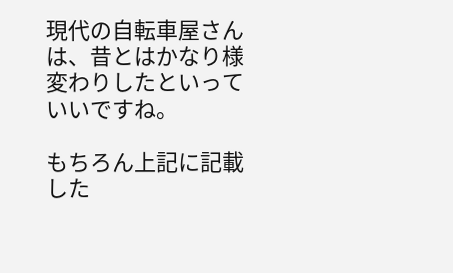現代の自転車屋さんは、昔とはかなり様変わりしたといっていいですね。

もちろん上記に記載した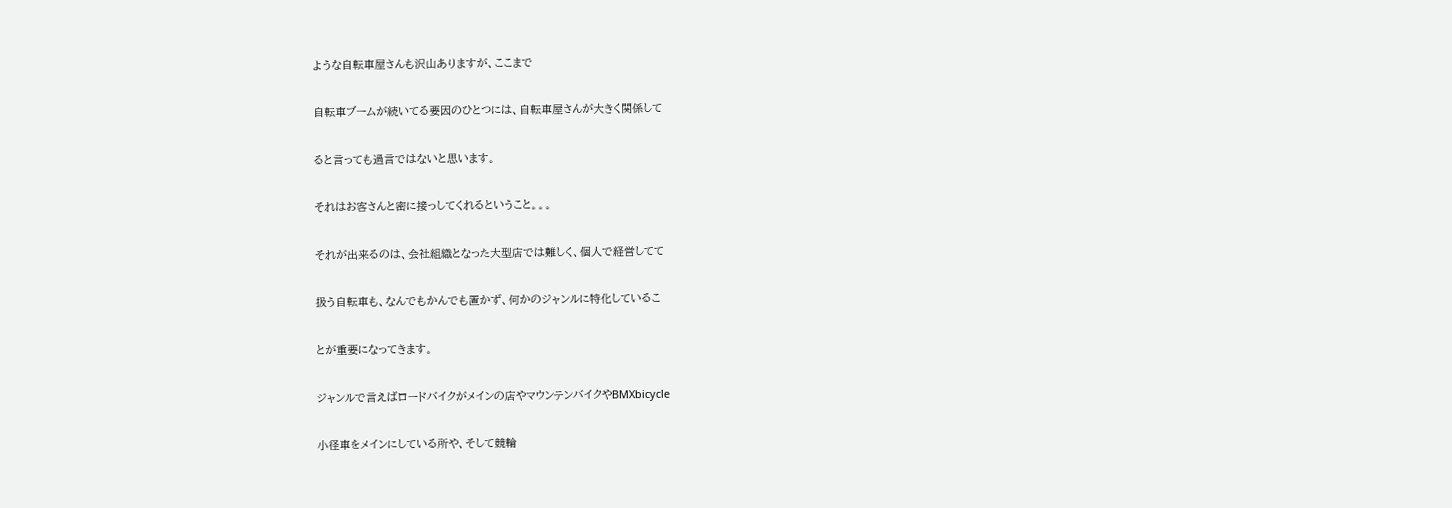ような自転車屋さんも沢山ありますが、ここまで

自転車ブームが続いてる要因のひとつには、自転車屋さんが大きく関係して

ると言っても過言ではないと思います。

それはお客さんと密に接っしてくれるということ。。。

それが出来るのは、会社組織となった大型店では難しく、個人で経営してて

扱う自転車も、なんでもかんでも置かず、何かのジャンルに特化しているこ

とが重要になってきます。

ジャンルで言えばロードバイクがメインの店やマウンテンバイクやBMXbicycle

小径車をメインにしている所や、そして競輪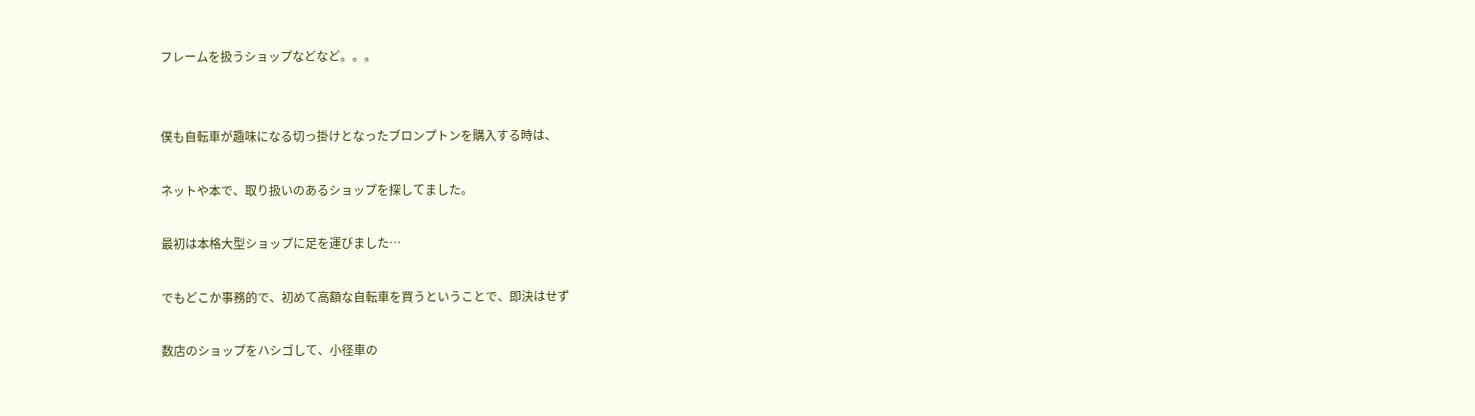フレームを扱うショップなどなど。。。


僕も自転車が趣味になる切っ掛けとなったブロンプトンを購入する時は、

ネットや本で、取り扱いのあるショップを探してました。

最初は本格大型ショップに足を運びました…

でもどこか事務的で、初めて高額な自転車を買うということで、即決はせず

数店のショップをハシゴして、小径車の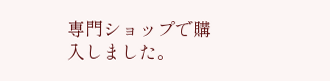専門ショップで購入しました。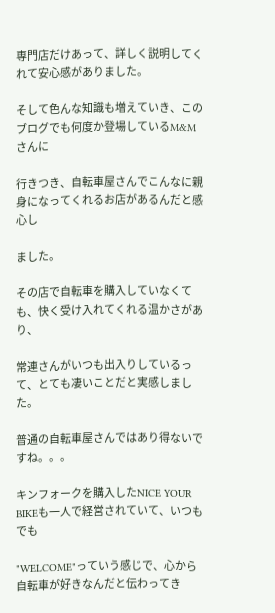専門店だけあって、詳しく説明してくれて安心感がありました。

そして色んな知識も増えていき、このブログでも何度か登場しているM&Mさんに

行きつき、自転車屋さんでこんなに親身になってくれるお店があるんだと感心し

ました。

その店で自転車を購入していなくても、快く受け入れてくれる温かさがあり、

常連さんがいつも出入りしているって、とても凄いことだと実感しました。

普通の自転車屋さんではあり得ないですね。。。

キンフォークを購入したNICE YOUR BIKEも一人で経営されていて、いつもでも

"WELCOME"っていう感じで、心から自転車が好きなんだと伝わってき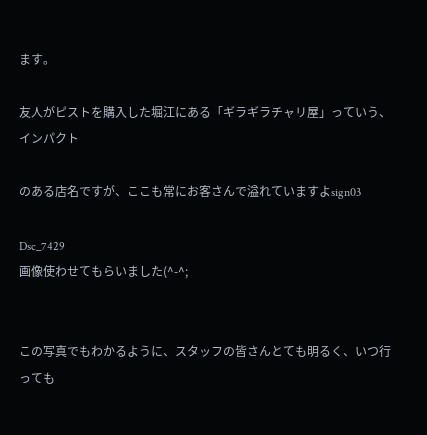ます。

友人がピストを購入した堀江にある「ギラギラチャリ屋」っていう、インパクト

のある店名ですが、ここも常にお客さんで溢れていますよsign03

Dsc_7429
画像使わせてもらいました(^-^;


この写真でもわかるように、スタッフの皆さんとても明るく、いつ行っても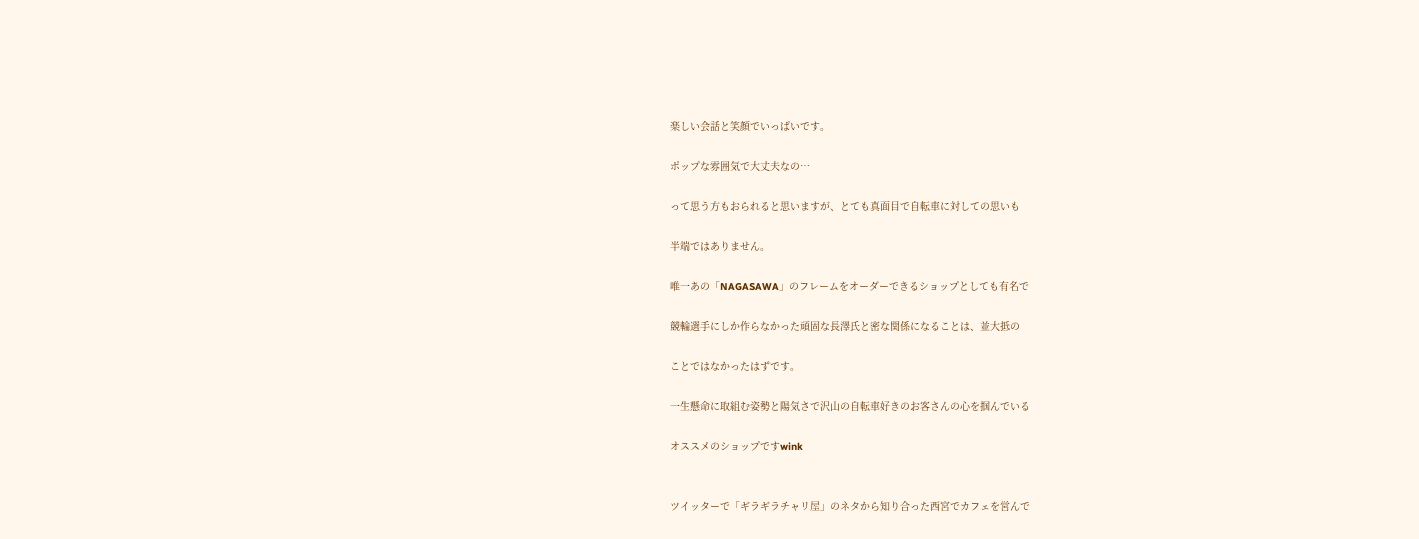楽しい会話と笑顔でいっぱいです。

ポップな雰囲気で大丈夫なの…

って思う方もおられると思いますが、とても真面目で自転車に対しての思いも

半端ではありません。

唯一あの「NAGASAWA」のフレームをオーダーできるショップとしても有名で

競輪選手にしか作らなかった頑固な長澤氏と密な関係になることは、並大抵の

ことではなかったはずです。

一生懸命に取組む姿勢と陽気さで沢山の自転車好きのお客さんの心を掴んでいる

オススメのショップですwink


ツイッターで「ギラギラチャリ屋」のネタから知り合った西宮でカフェを営んで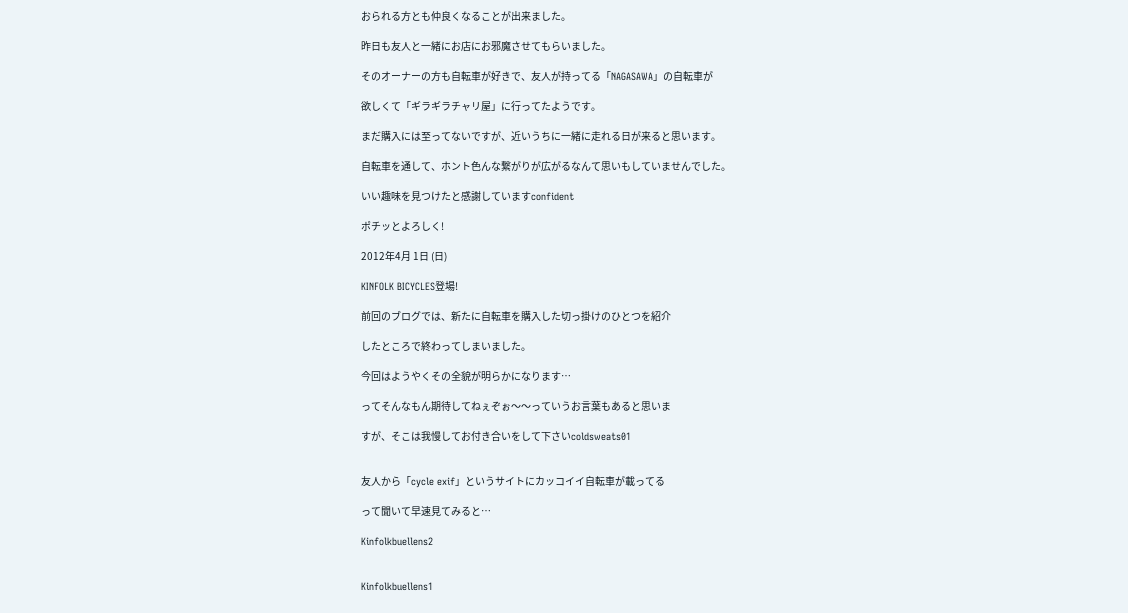おられる方とも仲良くなることが出来ました。

昨日も友人と一緒にお店にお邪魔させてもらいました。

そのオーナーの方も自転車が好きで、友人が持ってる「NAGASAWA」の自転車が

欲しくて「ギラギラチャリ屋」に行ってたようです。

まだ購入には至ってないですが、近いうちに一緒に走れる日が来ると思います。

自転車を通して、ホント色んな繋がりが広がるなんて思いもしていませんでした。

いい趣味を見つけたと感謝していますconfident

ポチッとよろしく!

2012年4月 1日 (日)

KINFOLK BICYCLES登場!

前回のブログでは、新たに自転車を購入した切っ掛けのひとつを紹介

したところで終わってしまいました。

今回はようやくその全貌が明らかになります…

ってそんなもん期待してねぇぞぉ〜〜っていうお言葉もあると思いま

すが、そこは我慢してお付き合いをして下さいcoldsweats01


友人から「cycle exif」というサイトにカッコイイ自転車が載ってる

って聞いて早速見てみると…

Kinfolkbuellens2


Kinfolkbuellens1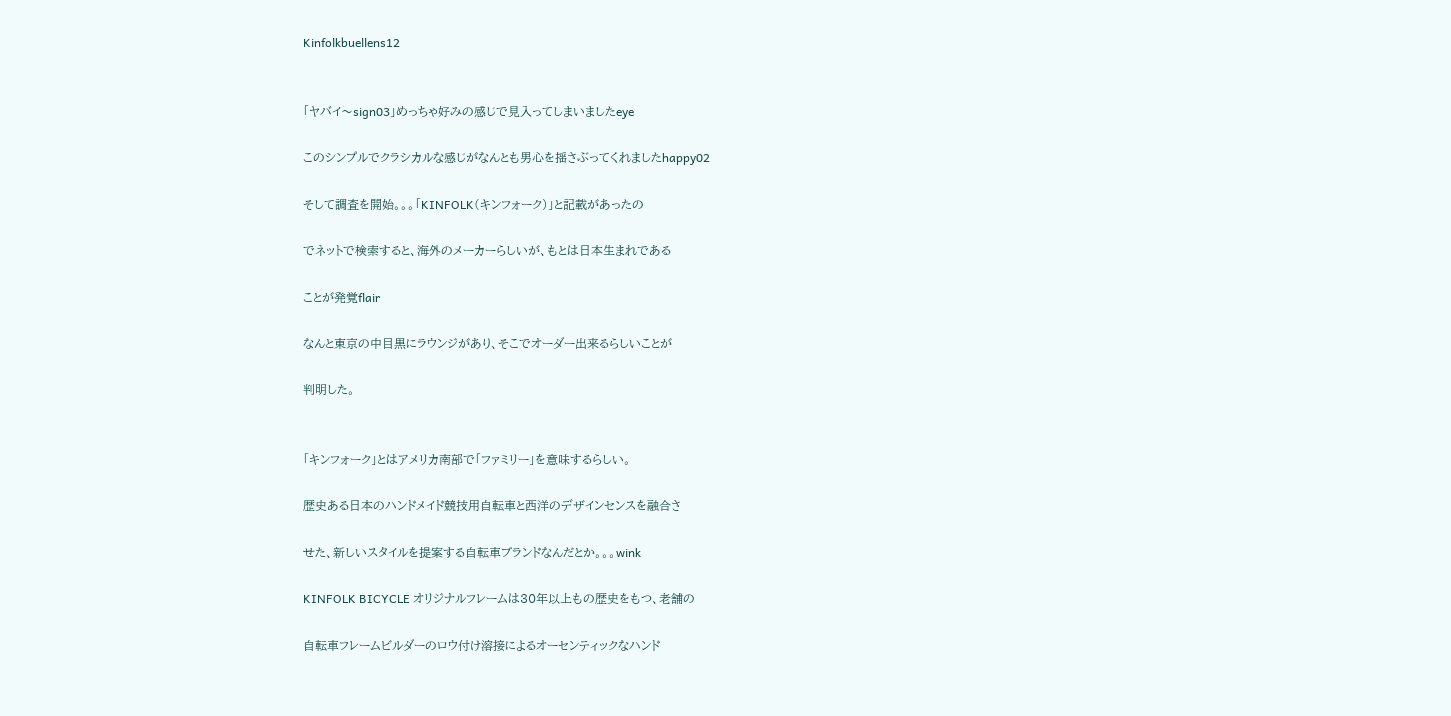Kinfolkbuellens12


「ヤバイ〜sign03」めっちゃ好みの感じで見入ってしまいましたeye

このシンプルでクラシカルな感じがなんとも男心を揺さぶってくれましたhappy02

そして調査を開始。。。「KINFOLK(キンフォーク)」と記載があったの

でネットで検索すると、海外のメーカーらしいが、もとは日本生まれである

ことが発覚flair

なんと東京の中目黒にラウンジがあり、そこでオーダー出来るらしいことが

判明した。


「キンフォーク」とはアメリカ南部で「ファミリー」を意味するらしい。

歴史ある日本のハンドメイド競技用自転車と西洋のデザインセンスを融合さ

せた、新しいスタイルを提案する自転車ブランドなんだとか。。。wink

KINFOLK BICYCLE オリジナルフレームは30年以上もの歴史をもつ、老舗の

自転車フレームビルダーのロウ付け溶接によるオーセンティックなハンド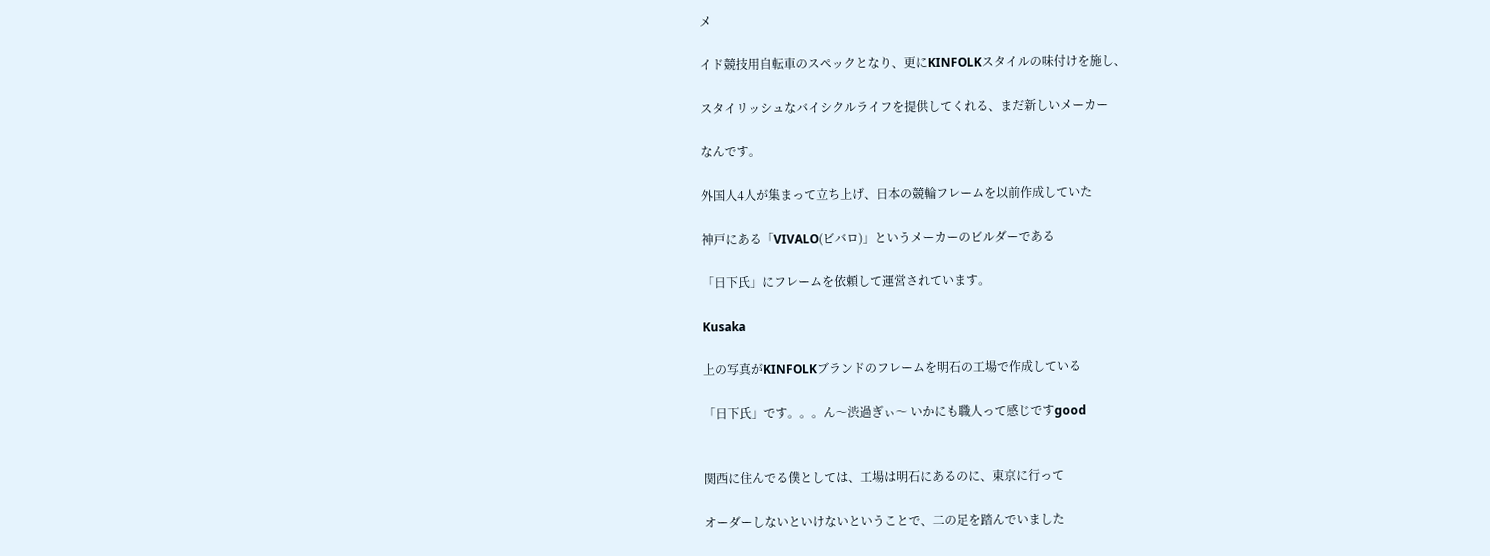メ

イド競技用自転車のスペックとなり、更にKINFOLKスタイルの味付けを施し、

スタイリッシュなバイシクルライフを提供してくれる、まだ新しいメーカー

なんです。

外国人4人が集まって立ち上げ、日本の競輪フレームを以前作成していた

神戸にある「VIVALO(ビバロ)」というメーカーのビルダーである

「日下氏」にフレームを依頼して運営されています。

Kusaka

上の写真がKINFOLKブランドのフレームを明石の工場で作成している

「日下氏」です。。。ん〜渋過ぎぃ〜 いかにも職人って感じですgood


関西に住んでる僕としては、工場は明石にあるのに、東京に行って

オーダーしないといけないということで、二の足を踏んでいました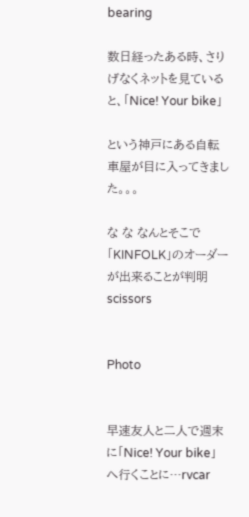bearing

数日経ったある時、さりげなくネットを見ていると、「Nice! Your bike」

という神戸にある自転車屋が目に入ってきました。。。

な な なんとそこで「KINFOLK」のオーダーが出来ることが判明scissors


Photo


早速友人と二人で週末に「Nice! Your bike」へ行くことに…rvcar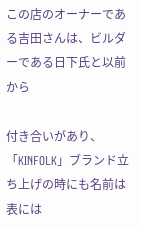この店のオーナーである吉田さんは、ビルダーである日下氏と以前から

付き合いがあり、「KINFOLK」ブランド立ち上げの時にも名前は表には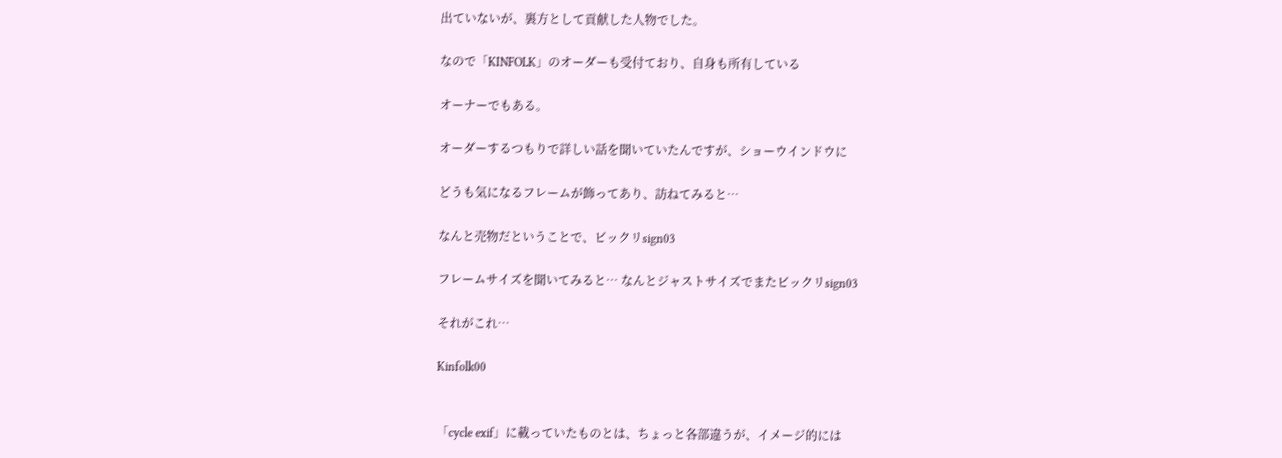出ていないが、裏方として貢献した人物でした。

なので「KINFOLK」のオーダーも受付ており、自身も所有している

オーナーでもある。

オーダーするつもりで詳しい話を聞いていたんですが、ショーウインドウに

どうも気になるフレームが飾ってあり、訪ねてみると…

なんと売物だということで、ビックリsign03

フレームサイズを聞いてみると… なんとジャストサイズでまたビックリsign03

それがこれ…

Kinfolk00


「cycle exif」に載っていたものとは、ちょっと各部違うが、イメージ的には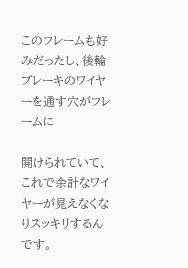このフレームも好みだったし、後輪ブレーキのワイヤーを通す穴がフレームに

開けられていて、これで余計なワイヤーが見えなくなりスッキリするんです。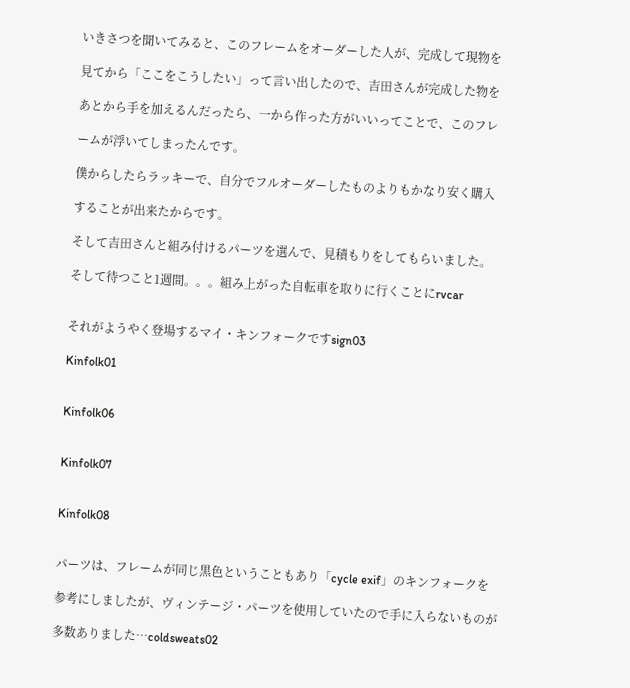いきさつを聞いてみると、このフレームをオーダーした人が、完成して現物を

見てから「ここをこうしたい」って言い出したので、吉田さんが完成した物を

あとから手を加えるんだったら、一から作った方がいいってことで、このフレ

ームが浮いてしまったんです。

僕からしたらラッキーで、自分でフルオーダーしたものよりもかなり安く購入

することが出来たからです。

そして吉田さんと組み付けるパーツを選んで、見積もりをしてもらいました。

そして待つこと1週間。。。組み上がった自転車を取りに行くことにrvcar


それがようやく登場するマイ・キンフォークですsign03

Kinfolk01


Kinfolk06


Kinfolk07


Kinfolk08


パーツは、フレームが同じ黒色ということもあり「cycle exif」のキンフォークを

参考にしましたが、ヴィンテージ・パーツを使用していたので手に入らないものが

多数ありました…coldsweats02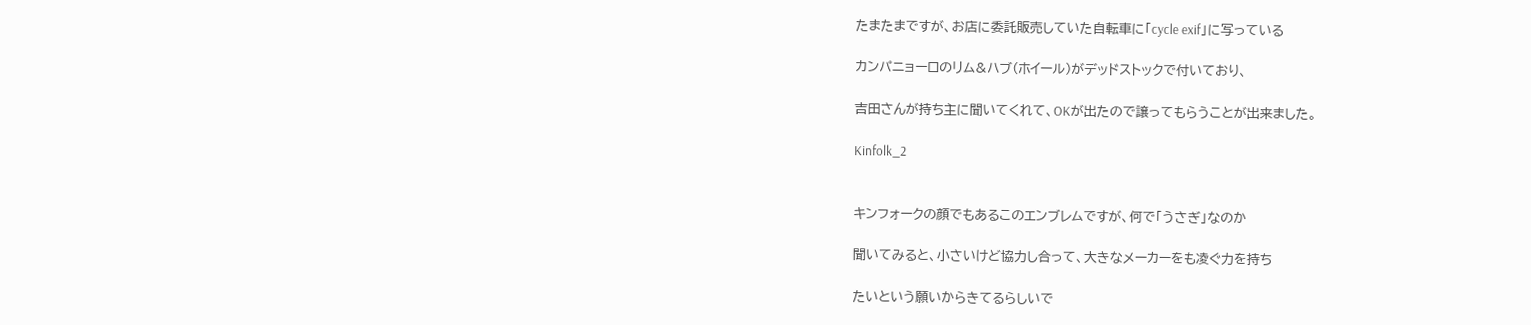たまたまですが、お店に委託販売していた自転車に「cycle exif」に写っている

カンパニョーロのリム&ハブ(ホイール)がデッドストックで付いており、

吉田さんが持ち主に聞いてくれて、OKが出たので譲ってもらうことが出来ました。

Kinfolk_2


キンフォークの顔でもあるこのエンブレムですが、何で「うさぎ」なのか

聞いてみると、小さいけど協力し合って、大きなメーカーをも凌ぐ力を持ち

たいという願いからきてるらしいで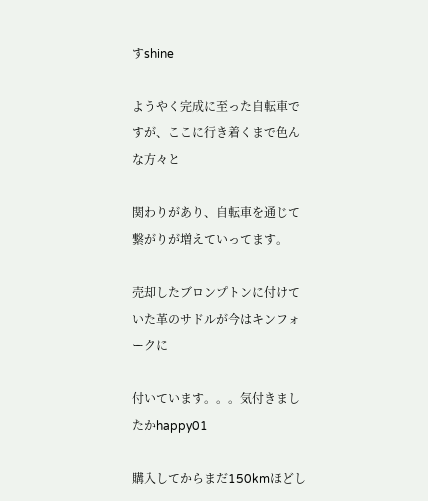すshine

ようやく完成に至った自転車ですが、ここに行き着くまで色んな方々と

関わりがあり、自転車を通じて繋がりが増えていってます。

売却したブロンプトンに付けていた革のサドルが今はキンフォークに

付いています。。。気付きましたかhappy01

購入してからまだ150kmほどし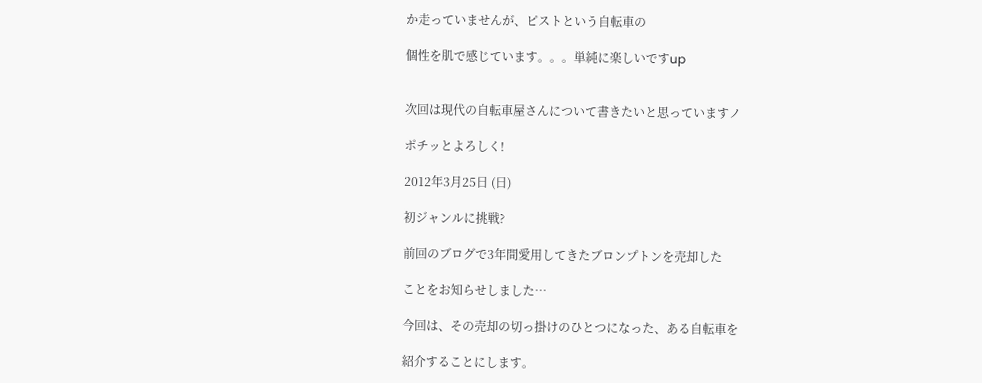か走っていませんが、ピストという自転車の

個性を肌で感じています。。。単純に楽しいですup


次回は現代の自転車屋さんについて書きたいと思っていますノ

ポチッとよろしく!

2012年3月25日 (日)

初ジャンルに挑戦?

前回のブログで3年間愛用してきたブロンプトンを売却した

ことをお知らせしました…

今回は、その売却の切っ掛けのひとつになった、ある自転車を

紹介することにします。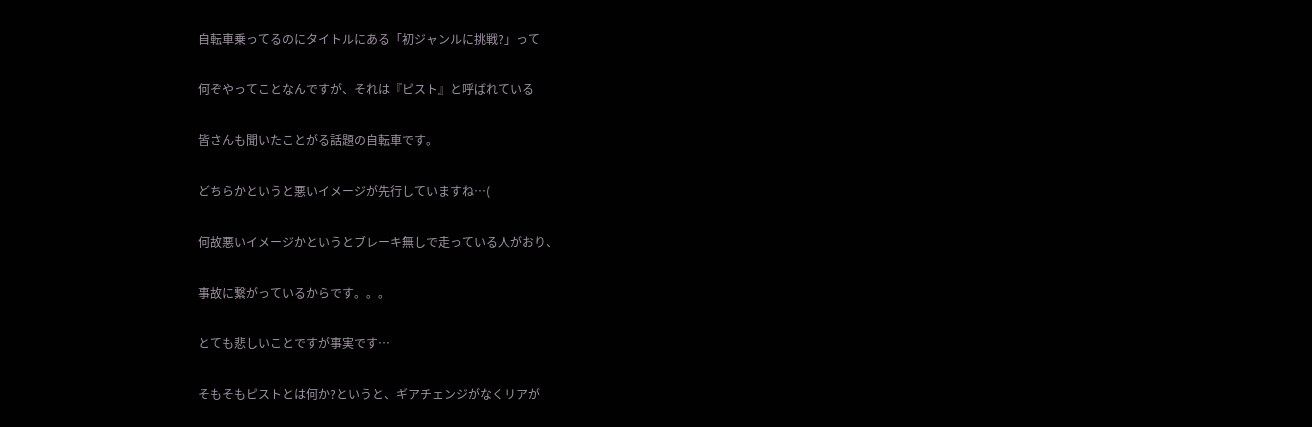自転車乗ってるのにタイトルにある「初ジャンルに挑戦?」って

何ぞやってことなんですが、それは『ピスト』と呼ばれている

皆さんも聞いたことがる話題の自転車です。

どちらかというと悪いイメージが先行していますね…(

何故悪いイメージかというとブレーキ無しで走っている人がおり、

事故に繋がっているからです。。。

とても悲しいことですが事実です…

そもそもピストとは何か?というと、ギアチェンジがなくリアが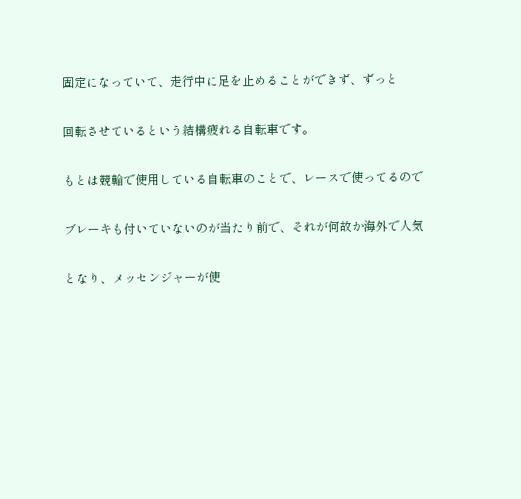固定になっていて、走行中に足を止めることができず、ずっと

回転させているという結構疲れる自転車です。

もとは競輪で使用している自転車のことで、レースで使ってるので

ブレーキも付いていないのが当たり前で、それが何故か海外で人気

となり、メッセンジャーが使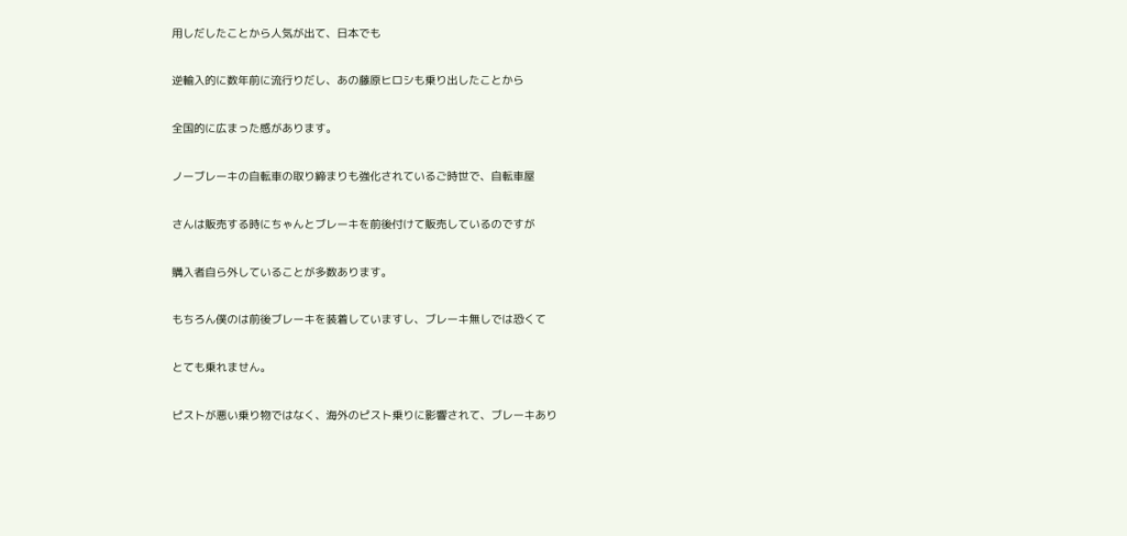用しだしたことから人気が出て、日本でも

逆輸入的に数年前に流行りだし、あの藤原ヒロシも乗り出したことから

全国的に広まった感があります。

ノーブレーキの自転車の取り締まりも強化されているご時世で、自転車屋

さんは販売する時にちゃんとブレーキを前後付けて販売しているのですが

購入者自ら外していることが多数あります。

もちろん僕のは前後ブレーキを装着していますし、ブレーキ無しでは恐くて

とても乗れません。

ピストが悪い乗り物ではなく、海外のピスト乗りに影響されて、ブレーキあり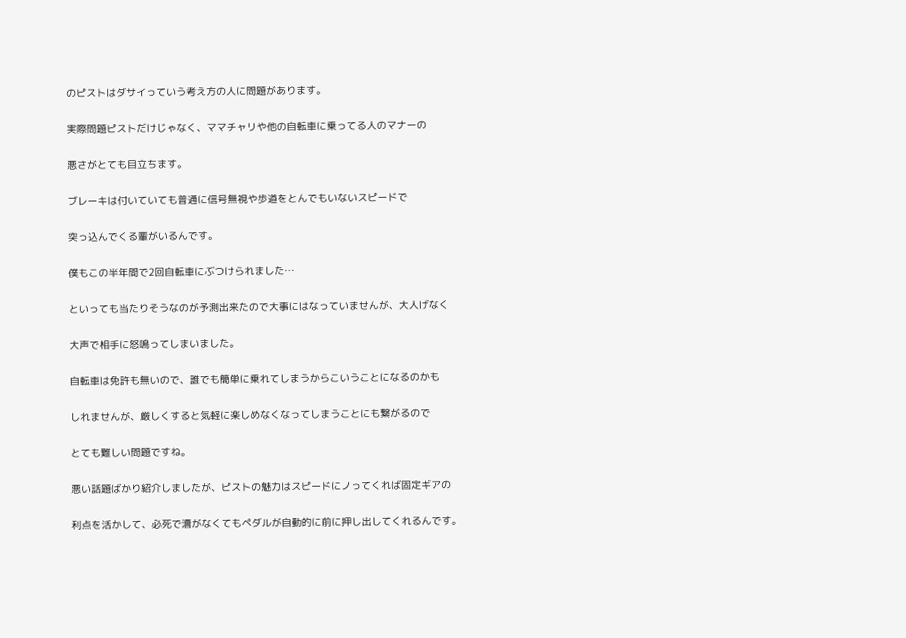のピストはダサイっていう考え方の人に問題があります。

実際問題ピストだけじゃなく、ママチャリや他の自転車に乗ってる人のマナーの

悪さがとても目立ちます。

ブレーキは付いていても普通に信号無視や歩道をとんでもいないスピードで

突っ込んでくる輩がいるんです。

僕もこの半年間で2回自転車にぶつけられました…

といっても当たりそうなのが予測出来たので大事にはなっていませんが、大人げなく

大声で相手に怒鳴ってしまいました。

自転車は免許も無いので、誰でも簡単に乗れてしまうからこいうことになるのかも

しれませんが、厳しくすると気軽に楽しめなくなってしまうことにも繋がるので

とても難しい問題ですね。

悪い話題ばかり紹介しましたが、ピストの魅力はスピードにノってくれば固定ギアの

利点を活かして、必死で漕がなくてもペダルが自動的に前に押し出してくれるんです。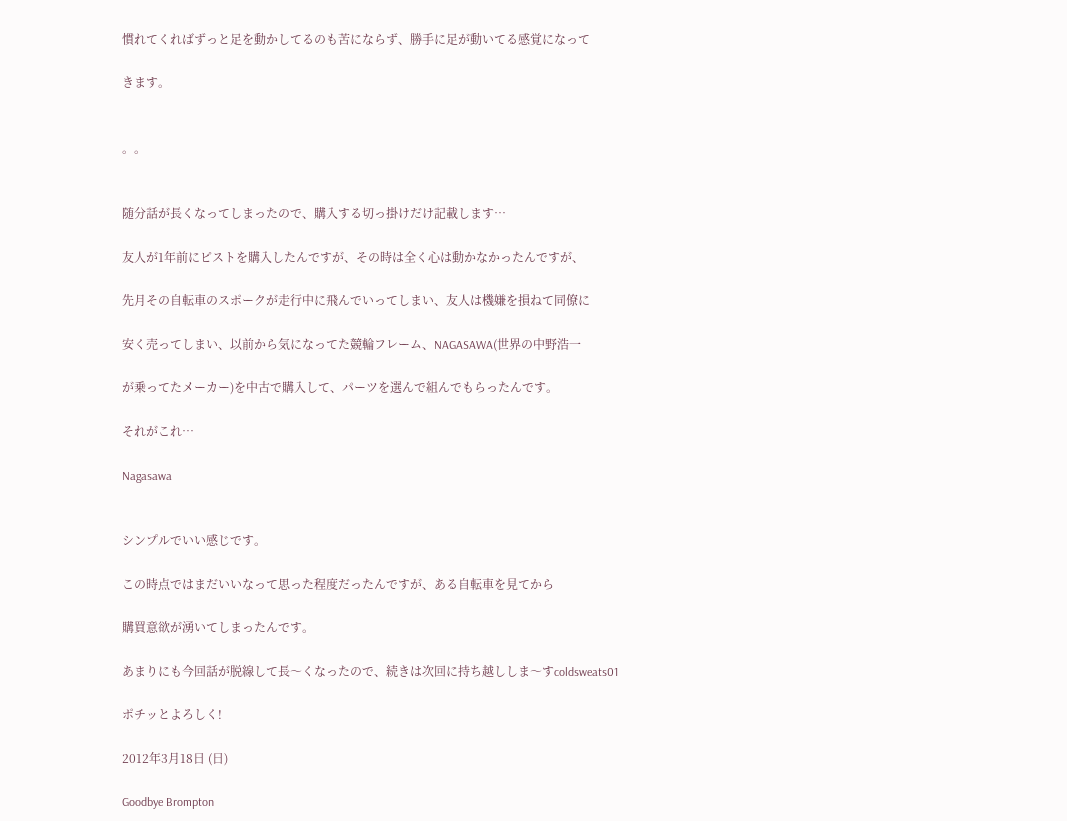慣れてくればずっと足を動かしてるのも苦にならず、勝手に足が動いてる感覚になって

きます。


。。


随分話が長くなってしまったので、購入する切っ掛けだけ記載します…

友人が1年前にピストを購入したんですが、その時は全く心は動かなかったんですが、

先月その自転車のスポークが走行中に飛んでいってしまい、友人は機嫌を損ねて同僚に

安く売ってしまい、以前から気になってた競輪フレーム、NAGASAWA(世界の中野浩一

が乗ってたメーカー)を中古で購入して、パーツを選んで組んでもらったんです。

それがこれ…

Nagasawa


シンプルでいい感じです。

この時点ではまだいいなって思った程度だったんですが、ある自転車を見てから

購買意欲が湧いてしまったんです。

あまりにも今回話が脱線して長〜くなったので、続きは次回に持ち越ししま〜すcoldsweats01

ポチッとよろしく!

2012年3月18日 (日)

Goodbye Brompton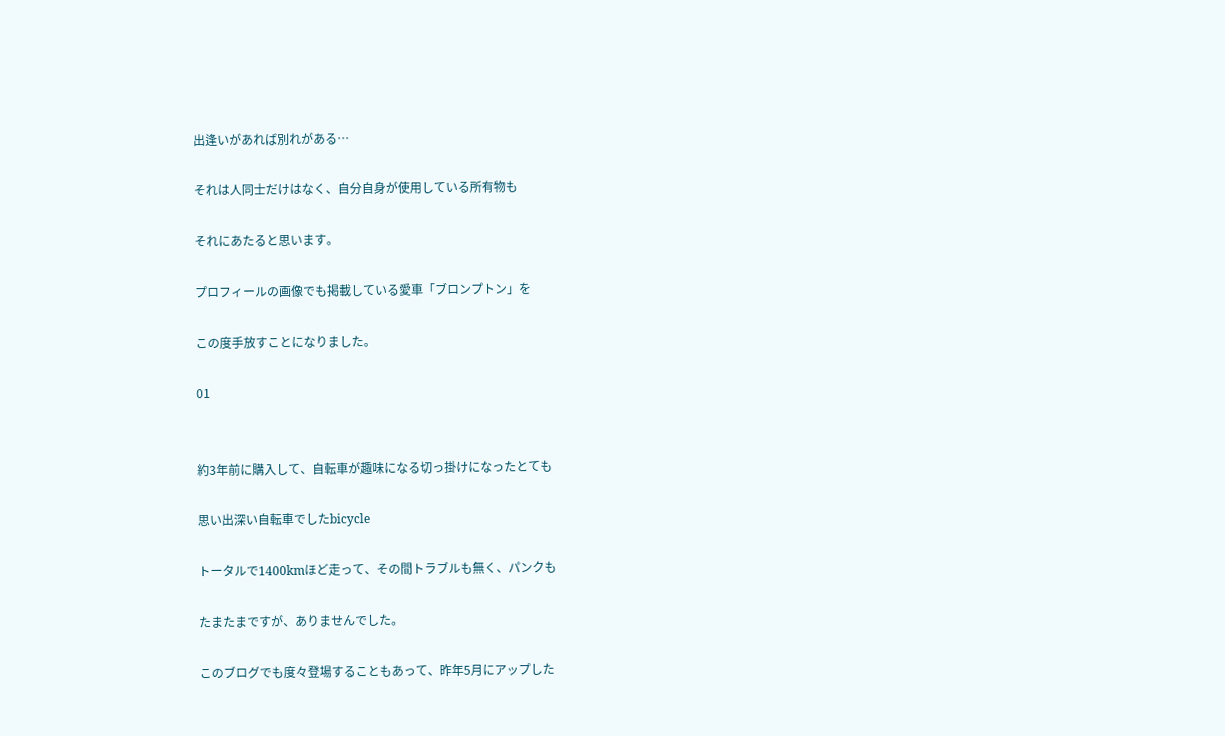出逢いがあれば別れがある…

それは人同士だけはなく、自分自身が使用している所有物も

それにあたると思います。

プロフィールの画像でも掲載している愛車「ブロンプトン」を

この度手放すことになりました。

01


約3年前に購入して、自転車が趣味になる切っ掛けになったとても

思い出深い自転車でしたbicycle

トータルで1400kmほど走って、その間トラブルも無く、パンクも

たまたまですが、ありませんでした。

このブログでも度々登場することもあって、昨年5月にアップした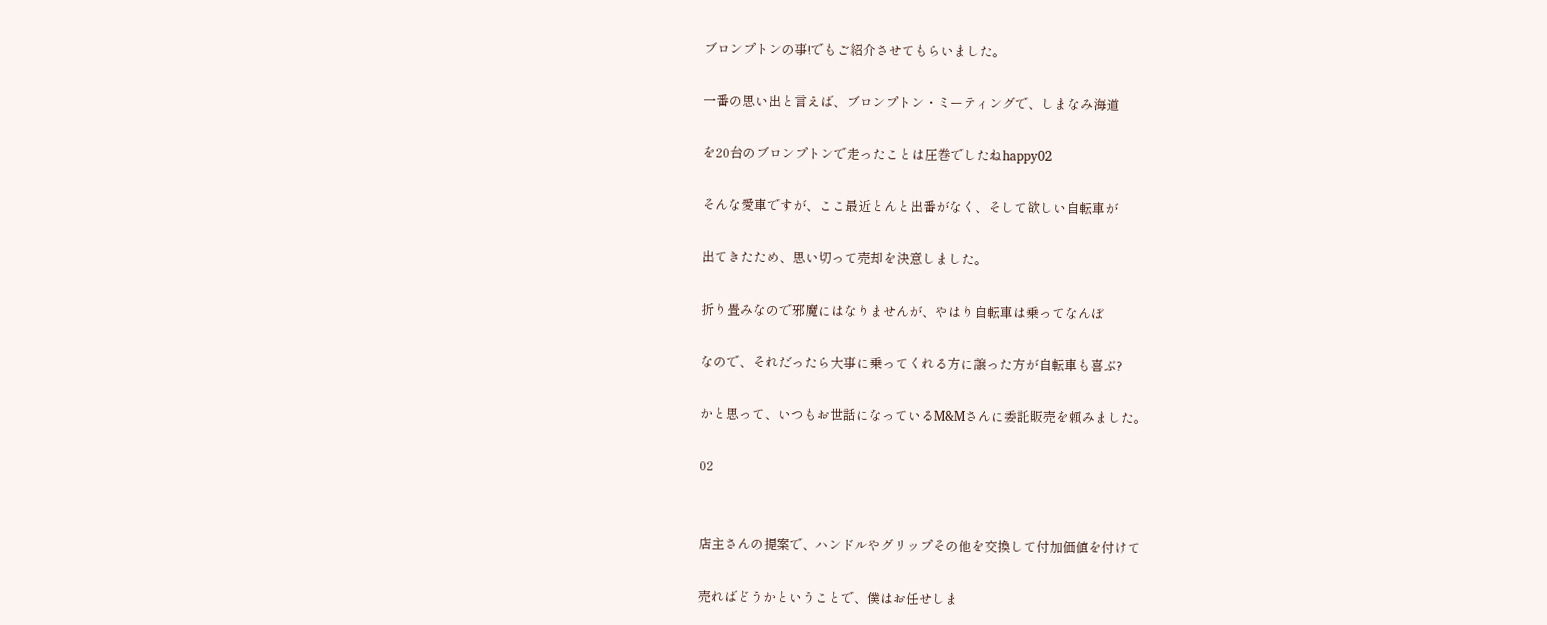ブロンプトンの事!でもご紹介させてもらいました。

一番の思い出と言えば、ブロンプトン・ミーティングで、しまなみ海道

を20台のブロンプトンで走ったことは圧巻でしたねhappy02

そんな愛車ですが、ここ最近とんと出番がなく、そして欲しい自転車が

出てきたため、思い切って売却を決意しました。

折り畳みなので邪魔にはなりませんが、やはり自転車は乗ってなんぼ

なので、それだったら大事に乗ってくれる方に譲った方が自転車も喜ぶ?

かと思って、いつもお世話になっているM&Mさんに委託販売を頼みました。

02


店主さんの提案で、ハンドルやグリップその他を交換して付加価値を付けて

売ればどうかということで、僕はお任せしま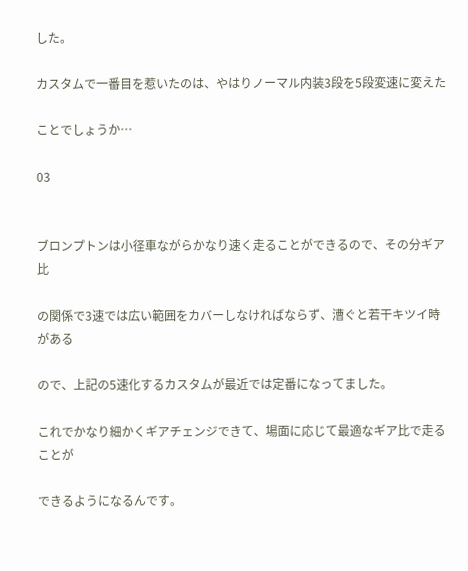した。

カスタムで一番目を惹いたのは、やはりノーマル内装3段を5段変速に変えた

ことでしょうか…

03


ブロンプトンは小径車ながらかなり速く走ることができるので、その分ギア比

の関係で3速では広い範囲をカバーしなければならず、漕ぐと若干キツイ時がある

ので、上記の5速化するカスタムが最近では定番になってました。

これでかなり細かくギアチェンジできて、場面に応じて最適なギア比で走ることが

できるようになるんです。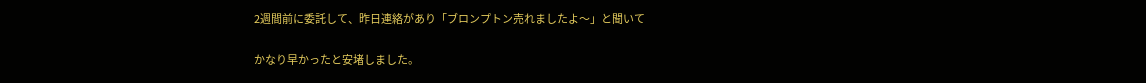2週間前に委託して、昨日連絡があり「ブロンプトン売れましたよ〜」と聞いて

かなり早かったと安堵しました。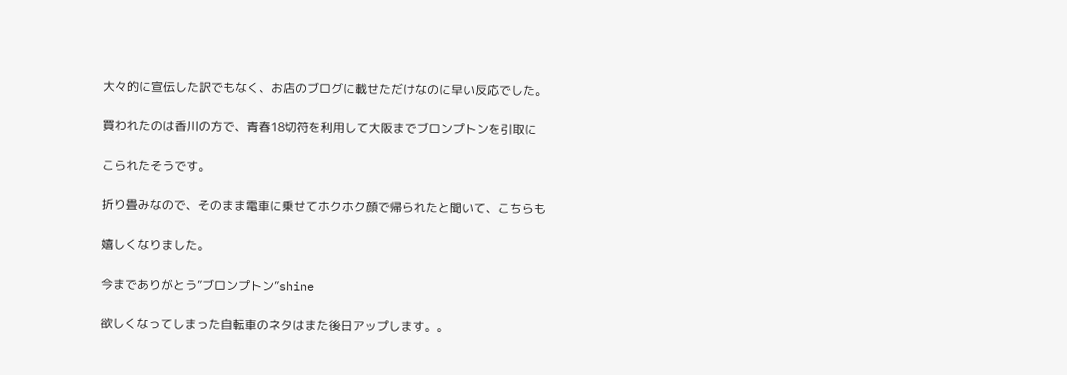大々的に宣伝した訳でもなく、お店のブログに載せただけなのに早い反応でした。

買われたのは香川の方で、青春18切符を利用して大阪までブロンプトンを引取に

こられたそうです。

折り畳みなので、そのまま電車に乗せてホクホク顔で帰られたと聞いて、こちらも

嬉しくなりました。

今までありがとう”ブロンプトン”shine

欲しくなってしまった自転車のネタはまた後日アップします。。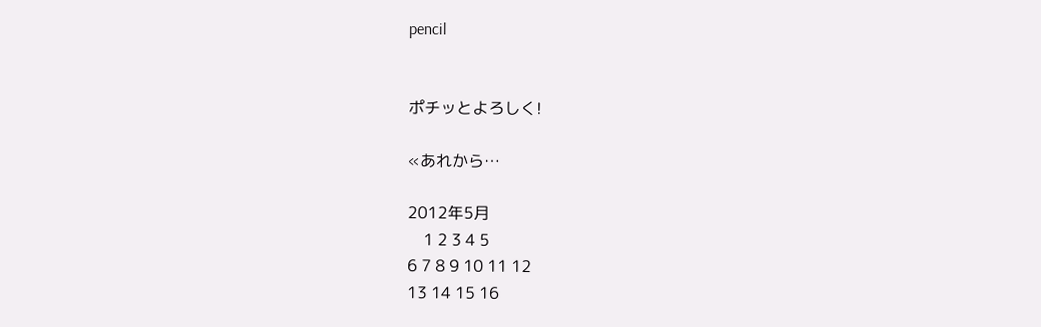pencil


ポチッとよろしく!

«あれから…

2012年5月
    1 2 3 4 5
6 7 8 9 10 11 12
13 14 15 16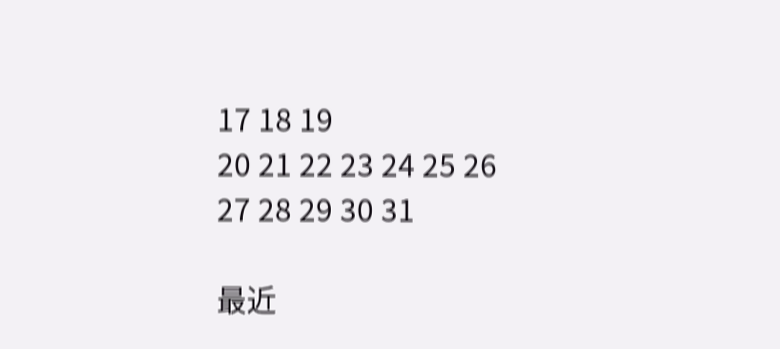17 18 19
20 21 22 23 24 25 26
27 28 29 30 31

最近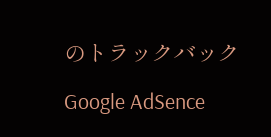のトラックバック

Google AdSence